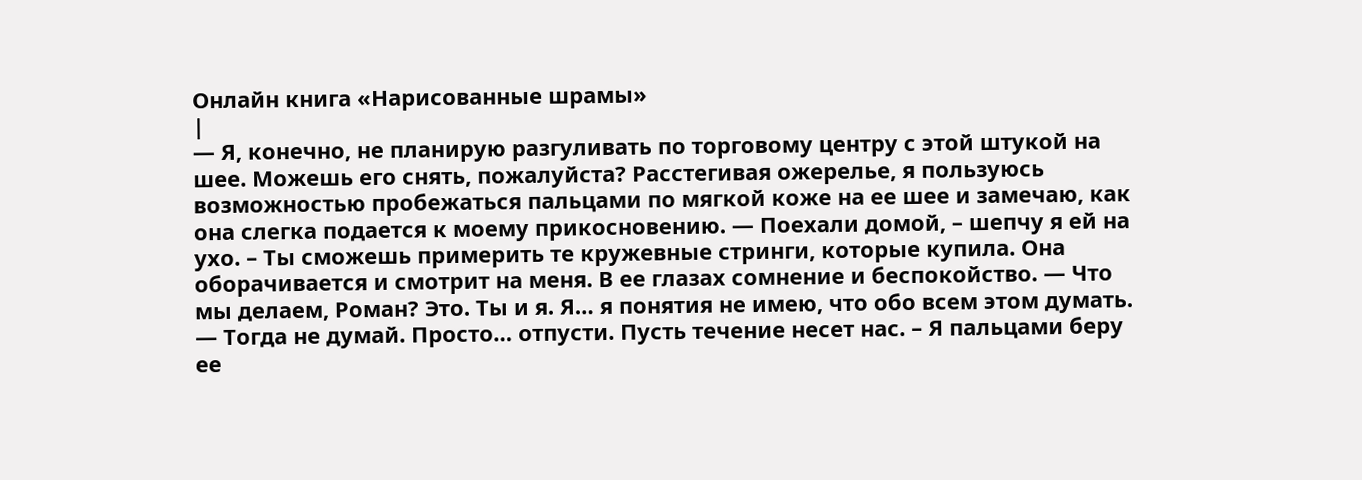Онлайн книга «Нарисованные шрамы»
|
— Я, конечно, не планирую разгуливать по торговому центру с этой штукой на шее. Можешь его снять, пожалуйста? Расстегивая ожерелье, я пользуюсь возможностью пробежаться пальцами по мягкой коже на ее шее и замечаю, как она слегка подается к моему прикосновению. — Поехали домой, – шепчу я ей на ухо. – Ты сможешь примерить те кружевные стринги, которые купила. Она оборачивается и смотрит на меня. В ее глазах сомнение и беспокойство. — Что мы делаем, Роман? Это. Ты и я. Я… я понятия не имею, что обо всем этом думать. — Тогда не думай. Просто… отпусти. Пусть течение несет нас. – Я пальцами беру ее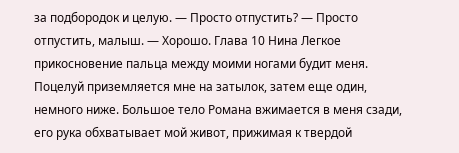за подбородок и целую. — Просто отпустить? — Просто отпустить, малыш. — Хорошо. Глава 10 Нина Легкое прикосновение пальца между моими ногами будит меня. Поцелуй приземляется мне на затылок, затем еще один, немного ниже. Большое тело Романа вжимается в меня сзади, его рука обхватывает мой живот, прижимая к твердой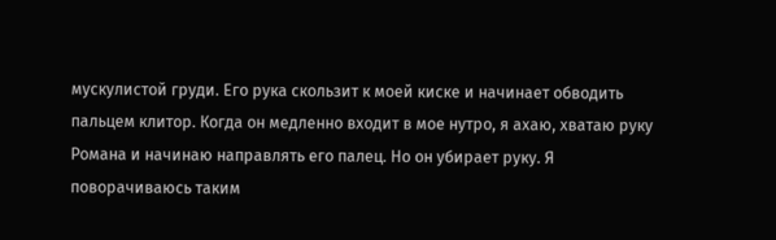мускулистой груди. Его рука скользит к моей киске и начинает обводить пальцем клитор. Когда он медленно входит в мое нутро, я ахаю, хватаю руку Романа и начинаю направлять его палец. Но он убирает руку. Я поворачиваюсь таким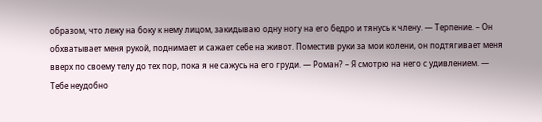образом, что лежу на боку к нему лицом, закидываю одну ногу на его бедро и тянусь к члену. — Терпение. – Он обхватывает меня рукой, поднимает и сажает себе на живот. Поместив руки за мои колени, он подтягивает меня вверх по своему телу до тех пор, пока я не сажусь на его груди. — Роман? – Я смотрю на него с удивлением. — Тебе неудобно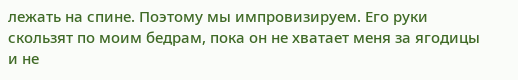лежать на спине. Поэтому мы импровизируем. Его руки скользят по моим бедрам, пока он не хватает меня за ягодицы и не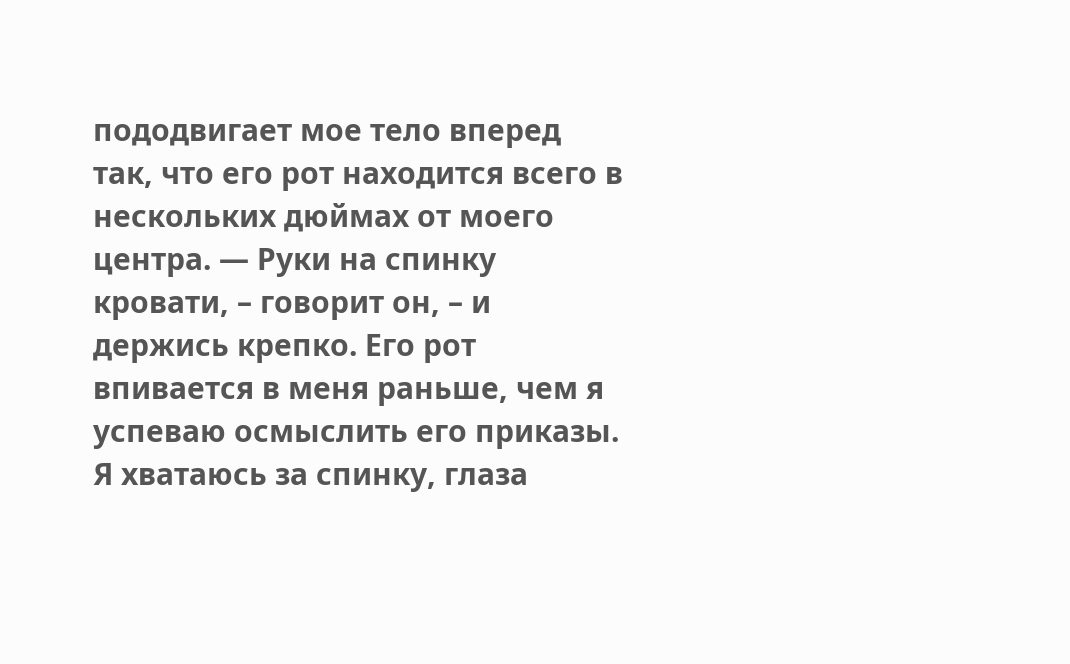пододвигает мое тело вперед так, что его рот находится всего в нескольких дюймах от моего центра. — Руки на спинку кровати, – говорит он, – и держись крепко. Его рот впивается в меня раньше, чем я успеваю осмыслить его приказы. Я хватаюсь за спинку, глаза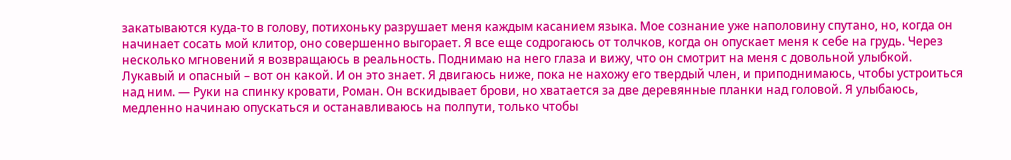закатываются куда-то в голову, потихоньку разрушает меня каждым касанием языка. Мое сознание уже наполовину спутано, но, когда он начинает сосать мой клитор, оно совершенно выгорает. Я все еще содрогаюсь от толчков, когда он опускает меня к себе на грудь. Через несколько мгновений я возвращаюсь в реальность. Поднимаю на него глаза и вижу, что он смотрит на меня с довольной улыбкой. Лукавый и опасный – вот он какой. И он это знает. Я двигаюсь ниже, пока не нахожу его твердый член, и приподнимаюсь, чтобы устроиться над ним. — Руки на спинку кровати, Роман. Он вскидывает брови, но хватается за две деревянные планки над головой. Я улыбаюсь, медленно начинаю опускаться и останавливаюсь на полпути, только чтобы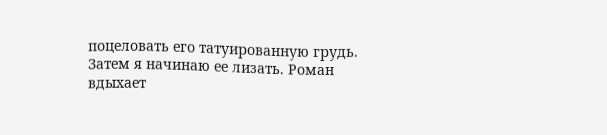поцеловать его татуированную грудь. Затем я начинаю ее лизать. Роман вдыхает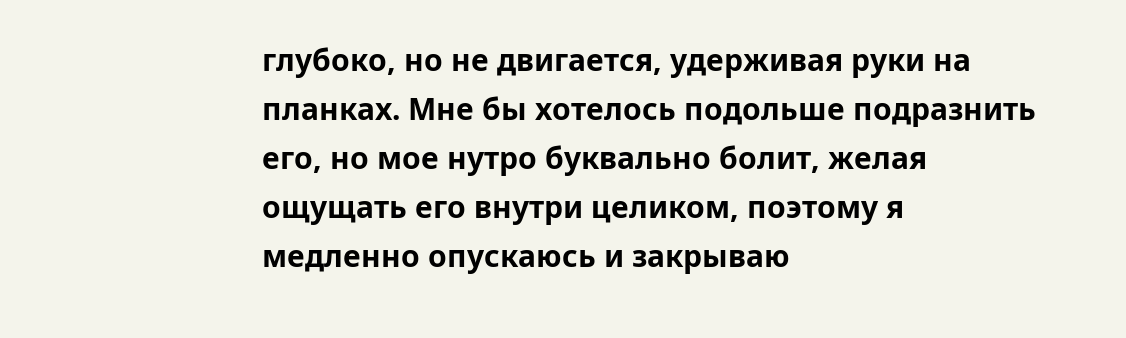глубоко, но не двигается, удерживая руки на планках. Мне бы хотелось подольше подразнить его, но мое нутро буквально болит, желая ощущать его внутри целиком, поэтому я медленно опускаюсь и закрываю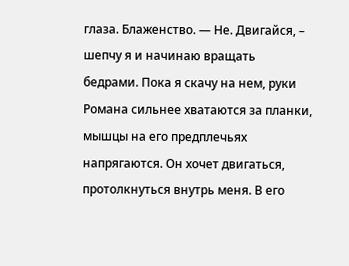глаза. Блаженство. — Не. Двигайся, – шепчу я и начинаю вращать бедрами. Пока я скачу на нем, руки Романа сильнее хватаются за планки, мышцы на его предплечьях напрягаются. Он хочет двигаться, протолкнуться внутрь меня. В его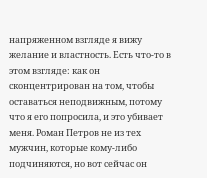напряженном взгляде я вижу желание и властность. Есть что-то в этом взгляде: как он сконцентрирован на том, чтобы оставаться неподвижным, потому что я его попросила, и это убивает меня. Роман Петров не из тех мужчин, которые кому-либо подчиняются, но вот сейчас он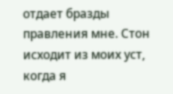отдает бразды правления мне. Стон исходит из моих уст, когда я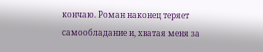кончаю. Роман наконец теряет самообладание и, хватая меня за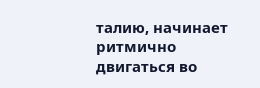талию, начинает ритмично двигаться во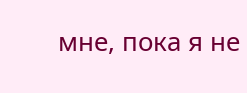мне, пока я не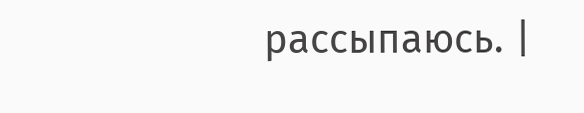рассыпаюсь. |